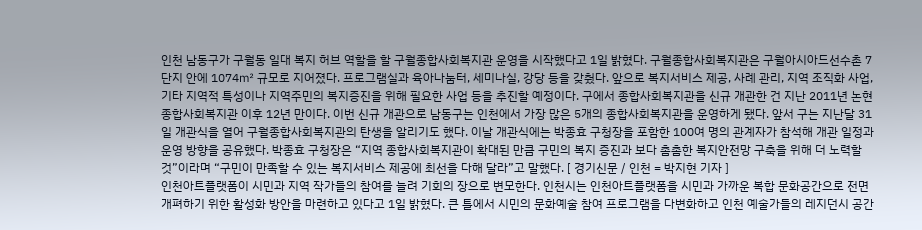인천 남동구가 구월동 일대 복지 허브 역할을 할 구월종합사회복지관 운영을 시작했다고 1일 밝혔다. 구월종합사회복지관은 구월아시아드선수촌 7단지 안에 1074㎡ 규모로 지어졌다. 프로그램실과 육아나눔터, 세미나실, 강당 등을 갖췄다. 앞으로 복지서비스 제공, 사례 관리, 지역 조직화 사업, 기타 지역적 특성이나 지역주민의 복지증진을 위해 필요한 사업 등을 추진할 예정이다. 구에서 종합사회복지관을 신규 개관한 건 지난 2011년 논현종합사회복지관 이후 12년 만이다. 이번 신규 개관으로 남동구는 인천에서 가장 많은 5개의 종합사회복지관을 운영하게 됐다. 앞서 구는 지난달 31일 개관식을 열어 구월종합사회복지관의 탄생을 알리기도 했다. 이날 개관식에는 박종효 구청장을 포함한 100여 명의 관계자가 참석해 개관 일정과 운영 방향을 공유했다. 박종효 구청장은 “지역 종합사회복지관이 확대된 만큼 구민의 복지 증진과 보다 촘촘한 복지안전망 구축을 위해 더 노력할 것”이라며 “구민이 만족할 수 있는 복지서비스 제공에 최선을 다해 달라”고 말했다. [ 경기신문 / 인천 = 박지현 기자 ]
인천아트플랫폼이 시민과 지역 작가들의 참여를 늘려 기회의 장으로 변모한다. 인천시는 인천아트플랫폼을 시민과 가까운 복합 문화공간으로 전면 개펴하기 위한 활성화 방안을 마련하고 있다고 1일 밝혔다. 큰 틀에서 시민의 문화예술 참여 프로그램을 다변화하고 인천 예술가들의 레지던시 공간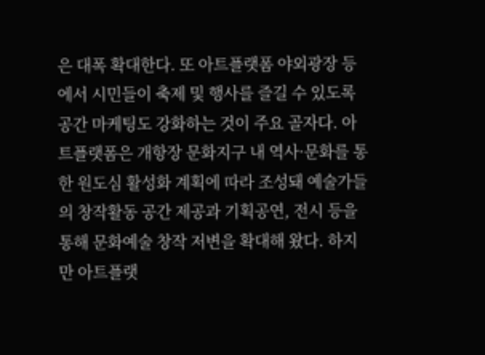은 대폭 확대한다. 또 아트플랫폼 야외광장 등에서 시민들이 축제 및 행사를 즐길 수 있도록 공간 마케팅도 강화하는 것이 주요 골자다. 아트플랫폼은 개항장 문화지구 내 역사·문화를 통한 원도심 활성화 계획에 따라 조성돼 예술가들의 창작활동 공간 제공과 기획공연, 전시 등을 통해 문화예술 창작 저변을 확대해 왔다. 하지만 아트플랫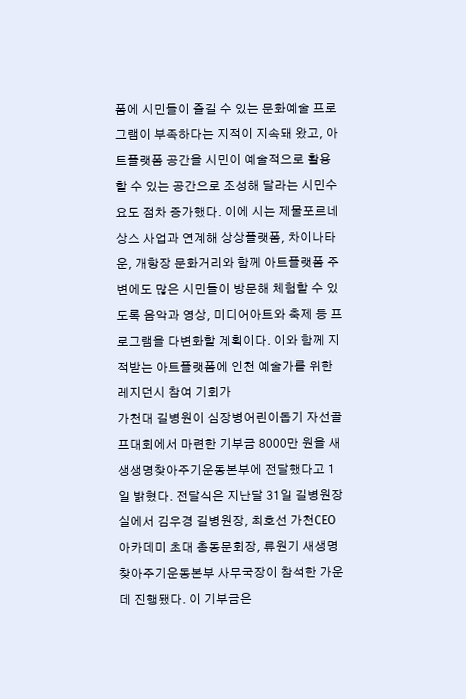폼에 시민들이 즐길 수 있는 문화예술 프로그램이 부족하다는 지적이 지속돼 왔고, 아트플랫폼 공간을 시민이 예술적으로 활용할 수 있는 공간으로 조성해 달라는 시민수요도 점차 증가했다. 이에 시는 제물포르네상스 사업과 연계해 상상플랫폼, 차이나타운, 개항장 문화거리와 함께 아트플랫폼 주변에도 많은 시민들이 방문해 체험할 수 있도록 음악과 영상, 미디어아트와 축제 등 프로그램을 다변화할 계획이다. 이와 함께 지적받는 아트플랫폼에 인천 예술가를 위한 레지던시 참여 기회가
가천대 길병원이 심장병어린이돕기 자선골프대회에서 마련한 기부금 8000만 원을 새생생명찾아주기운동본부에 전달했다고 1일 밝혔다. 전달식은 지난달 31일 길병원장실에서 김우경 길병원장, 최호선 가천CEO아카데미 초대 총동문회장, 류원기 새생명찾아주기운동본부 사무국장이 참석한 가운데 진행됐다. 이 기부금은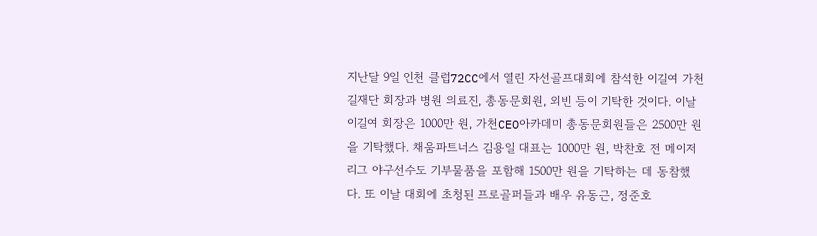지난달 9일 인천 클럽72CC에서 열린 자선골프대회에 참석한 이길여 가천길재단 회장과 병원 의료진, 총동문회원, 외빈 등이 기탁한 것이다. 이날 이길여 회장은 1000만 원, 가천CEO아카데미 총동문회원들은 2500만 원을 기탁했다. 채움파트너스 김용일 대표는 1000만 원, 박찬호 전 메이저리그 야구선수도 기부물품을 포함해 1500만 원을 기탁하는 데 동참했다. 또 이날 대회에 초청된 프로골퍼들과 배우 유동근, 정준호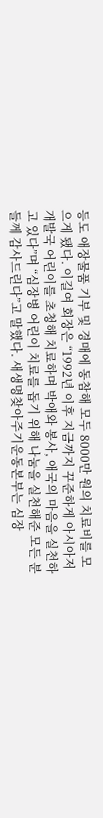등도 애장물품 기부 및 경매에 동참해 모두 8000만 원의 치료비를 모으게 됐다. 이길여 회장은 “1992년 이후 지금까지 꾸준하게 아시아저개발국 어린이를 초청해 치료하며 박애와 봉사, 애국의 마음을 실천하고 있다”며 “심장병 어린이 치료를 돕기 위해 나눔을 실천해준 모든 분들께 감사드린다”고 말했다. 새생명찾아주기운동본부는 심장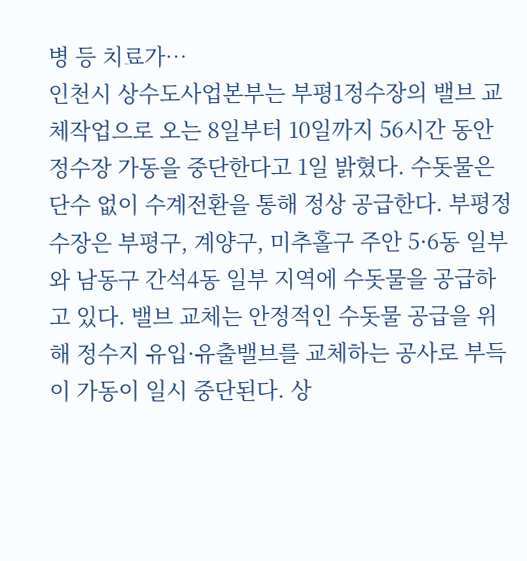병 등 치료가…
인천시 상수도사업본부는 부평1정수장의 밸브 교체작업으로 오는 8일부터 10일까지 56시간 동안 정수장 가동을 중단한다고 1일 밝혔다. 수돗물은 단수 없이 수계전환을 통해 정상 공급한다. 부평정수장은 부평구, 계양구, 미추홀구 주안 5·6동 일부와 남동구 간석4동 일부 지역에 수돗물을 공급하고 있다. 밸브 교체는 안정적인 수돗물 공급을 위해 정수지 유입·유출밸브를 교체하는 공사로 부득이 가동이 일시 중단된다. 상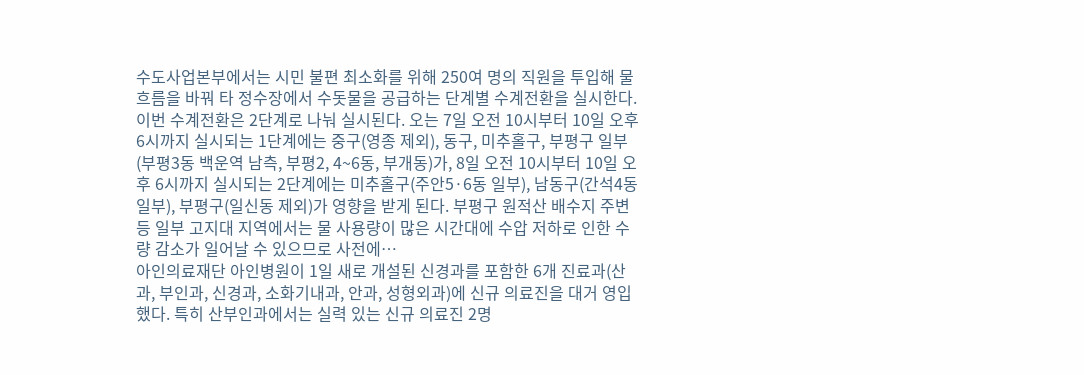수도사업본부에서는 시민 불편 최소화를 위해 250여 명의 직원을 투입해 물흐름을 바꿔 타 정수장에서 수돗물을 공급하는 단계별 수계전환을 실시한다. 이번 수계전환은 2단계로 나눠 실시된다. 오는 7일 오전 10시부터 10일 오후 6시까지 실시되는 1단계에는 중구(영종 제외), 동구, 미추홀구, 부평구 일부(부평3동 백운역 남측, 부평2, 4~6동, 부개동)가, 8일 오전 10시부터 10일 오후 6시까지 실시되는 2단계에는 미추홀구(주안5·6동 일부), 남동구(간석4동 일부), 부평구(일신동 제외)가 영향을 받게 된다. 부평구 원적산 배수지 주변 등 일부 고지대 지역에서는 물 사용량이 많은 시간대에 수압 저하로 인한 수량 감소가 일어날 수 있으므로 사전에…
아인의료재단 아인병원이 1일 새로 개설된 신경과를 포함한 6개 진료과(산과, 부인과, 신경과, 소화기내과, 안과, 성형외과)에 신규 의료진을 대거 영입했다. 특히 산부인과에서는 실력 있는 신규 의료진 2명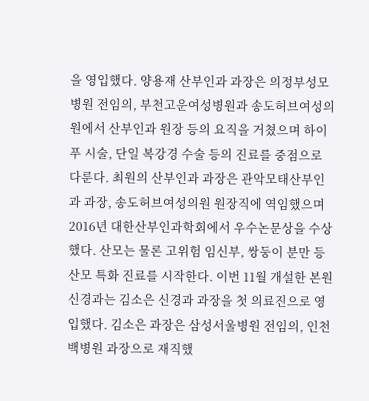을 영입했다. 양용재 산부인과 과장은 의정부성모병원 전임의, 부천고운여성병원과 송도허브여성의원에서 산부인과 원장 등의 요직을 거쳤으며 하이푸 시술, 단일 복강경 수술 등의 진료를 중점으로 다룬다. 최원의 산부인과 과장은 관악모태산부인과 과장, 송도허브여성의원 원장직에 역임했으며 2016년 대한산부인과학회에서 우수논문상을 수상했다. 산모는 물론 고위험 임신부, 쌍둥이 분만 등 산모 특화 진료를 시작한다. 이번 11월 개설한 본원 신경과는 김소은 신경과 과장을 첫 의료진으로 영입했다. 김소은 과장은 삼성서울병원 전임의, 인천백병원 과장으로 재직했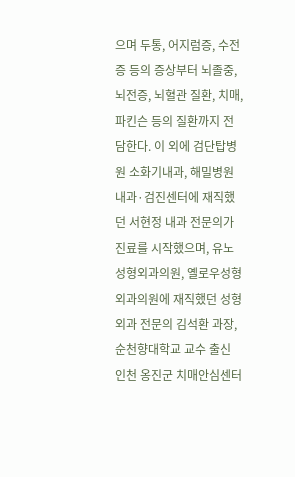으며 두통, 어지럼증, 수전증 등의 증상부터 뇌졸중, 뇌전증, 뇌혈관 질환, 치매, 파킨슨 등의 질환까지 전담한다. 이 외에 검단탑병원 소화기내과, 해밀병원 내과·검진센터에 재직했던 서현정 내과 전문의가 진료를 시작했으며, 유노성형외과의원, 옐로우성형외과의원에 재직했던 성형외과 전문의 김석환 과장, 순천향대학교 교수 출신
인천 옹진군 치매안심센터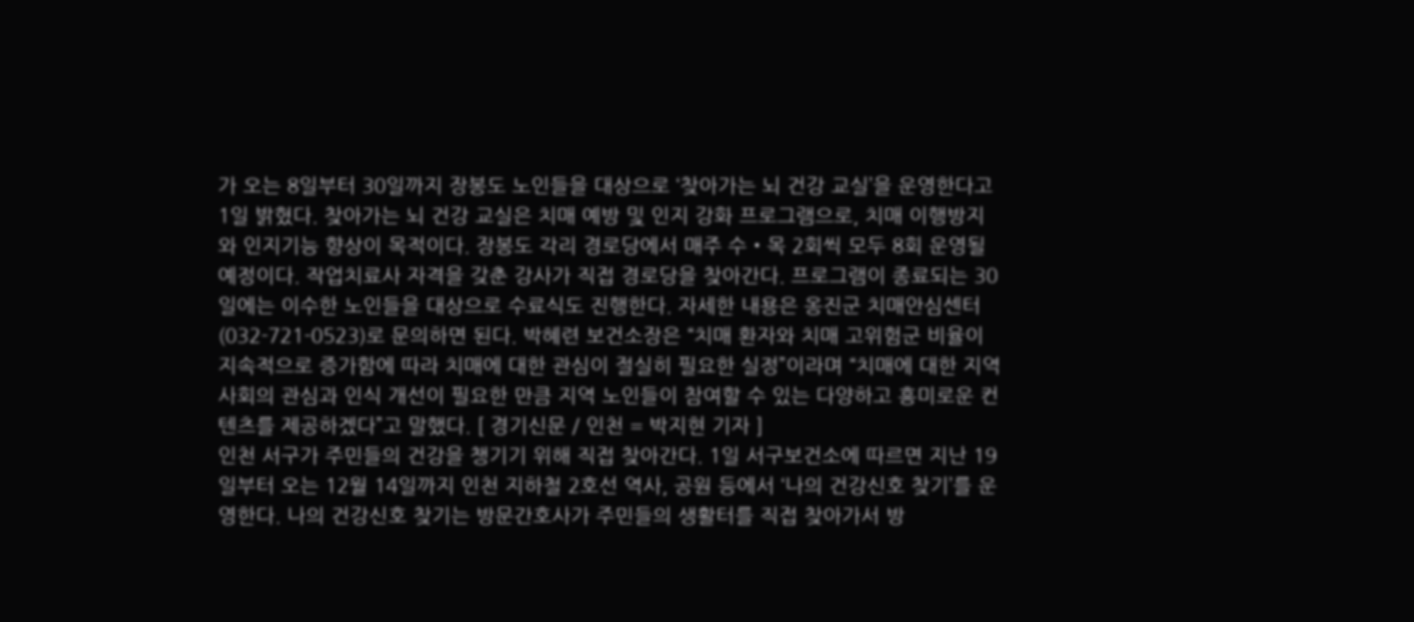가 오는 8일부터 30일까지 장봉도 노인들을 대상으로 ‘찾아가는 뇌 건강 교실’을 운영한다고 1일 밝혔다. 찾아가는 뇌 건강 교실은 치매 예방 및 인지 강화 프로그램으로, 치매 이행방지와 인지기능 향상이 목적이다. 장봉도 각리 경로당에서 매주 수‧목 2회씩 모두 8회 운영될 예정이다. 작업치료사 자격을 갖춘 강사가 직접 경로당을 찾아간다. 프로그램이 종료되는 30일에는 이수한 노인들을 대상으로 수료식도 진행한다. 자세한 내용은 옹진군 치매안심센터(032-721-0523)로 문의하면 된다. 박혜련 보건소장은 “치매 환자와 치매 고위험군 비율이 지속적으로 증가함에 따라 치매에 대한 관심이 절실히 필요한 실정”이라며 “치매에 대한 지역사회의 관심과 인식 개선이 필요한 만큼 지역 노인들이 참여할 수 있는 다양하고 흥미로운 컨텐츠를 제공하겠다”고 말했다. [ 경기신문 / 인천 = 박지현 기자 ]
인천 서구가 주민들의 건강을 챙기기 위해 직접 찾아간다. 1일 서구보건소에 따르면 지난 19일부터 오는 12월 14일까지 인천 지하철 2호선 역사, 공원 등에서 ‘나의 건강신호 찾기’를 운영한다. 나의 건강신호 찾기는 방문간호사가 주민들의 생활터를 직접 찾아가서 방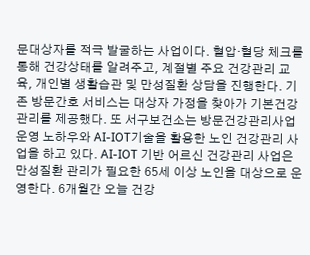문대상자를 적극 발굴하는 사업이다. 혈압·혈당 체크를 통해 건강상태를 알려주고, 계절별 주요 건강관리 교육, 개인별 생활습관 및 만성질환 상담을 진행한다. 기존 방문간호 서비스는 대상자 가정을 찾아가 기본건강관리를 제공했다. 또 서구보건소는 방문건강관리사업 운영 노하우와 AI-IOT기술을 활용한 노인 건강관리 사업을 하고 있다. AI-IOT 기반 어르신 건강관리 사업은 만성질환 관리가 필요한 65세 이상 노인을 대상으로 운영한다. 6개월간 오늘 건강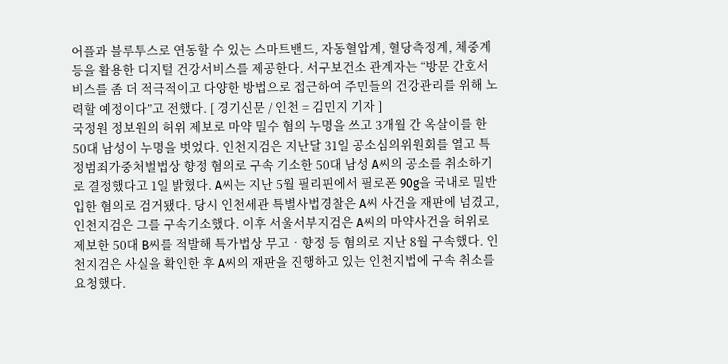어플과 블루투스로 연동할 수 있는 스마트밴드, 자동혈압계, 혈당측정계, 체중계 등을 활용한 디지털 건강서비스를 제공한다. 서구보건소 관계자는 “방문 간호서비스를 좀 더 적극적이고 다양한 방법으로 접근하여 주민들의 건강관리를 위해 노력할 예정이다”고 전했다. [ 경기신문 / 인천 = 김민지 기자 ]
국정원 정보원의 허위 제보로 마약 밀수 혐의 누명을 쓰고 3개월 간 옥살이를 한 50대 남성이 누명을 벗었다. 인천지검은 지난달 31일 공소심의위원회를 열고 특정범죄가중처벌법상 향정 혐의로 구속 기소한 50대 남성 A씨의 공소를 취소하기로 결정했다고 1일 밝혔다. A씨는 지난 5월 필리핀에서 필로폰 90g을 국내로 밀반입한 혐의로 검거됐다. 당시 인천세관 특별사법경찰은 A씨 사건을 재판에 넘겼고, 인천지검은 그를 구속기소했다. 이후 서울서부지검은 A씨의 마약사건을 허위로 제보한 50대 B씨를 적발해 특가법상 무고‧향정 등 혐의로 지난 8월 구속했다. 인천지검은 사실을 확인한 후 A씨의 재판을 진행하고 있는 인천지법에 구속 취소를 요청했다.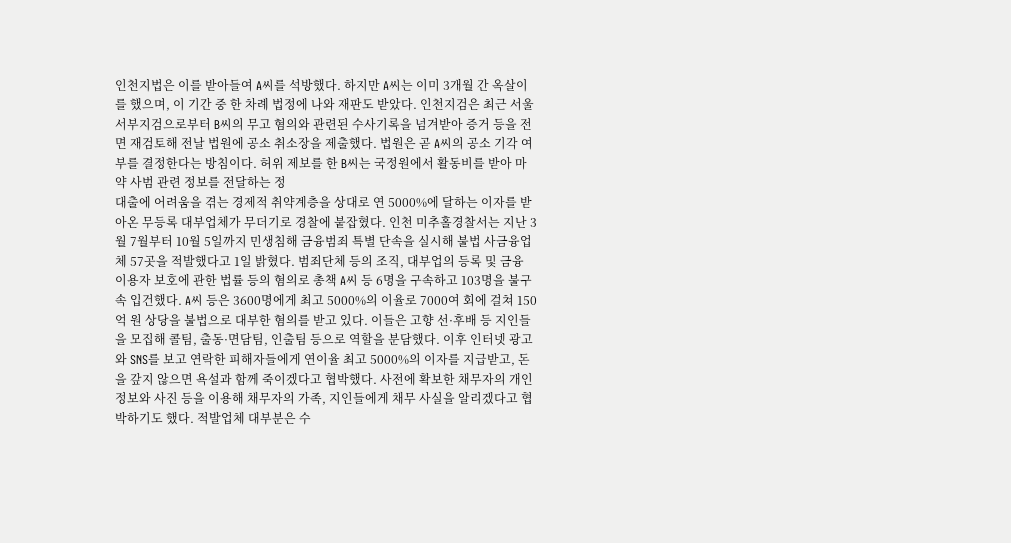인천지법은 이를 받아들여 A씨를 석방했다. 하지만 A씨는 이미 3개월 간 옥살이를 했으며, 이 기간 중 한 차례 법정에 나와 재판도 받았다. 인천지검은 최근 서울서부지검으로부터 B씨의 무고 혐의와 관련된 수사기록을 넘겨받아 증거 등을 전면 재검토해 전날 법원에 공소 취소장을 제출했다. 법원은 곧 A씨의 공소 기각 여부를 결정한다는 방침이다. 허위 제보를 한 B씨는 국정원에서 활동비를 받아 마약 사범 관련 정보를 전달하는 정
대출에 어려움을 겪는 경제적 취약계층을 상대로 연 5000%에 달하는 이자를 받아온 무등록 대부업체가 무더기로 경찰에 붙잡혔다. 인천 미추홀경찰서는 지난 3월 7월부터 10월 5일까지 민생침해 금융범죄 특별 단속을 실시해 불법 사금융업체 57곳을 적발했다고 1일 밝혔다. 범죄단체 등의 조직, 대부업의 등록 및 금융 이용자 보호에 관한 법률 등의 혐의로 총책 A씨 등 6명을 구속하고 103명을 불구속 입건했다. A씨 등은 3600명에게 최고 5000%의 이율로 7000여 회에 걸쳐 150억 원 상당을 불법으로 대부한 혐의를 받고 있다. 이들은 고향 선·후배 등 지인들을 모집해 콜팀, 출동·면담팀, 인출팀 등으로 역할을 분담했다. 이후 인터넷 광고와 SNS를 보고 연락한 피해자들에게 연이율 최고 5000%의 이자를 지급받고, 돈을 갚지 않으면 욕설과 함께 죽이겠다고 협박했다. 사전에 확보한 채무자의 개인정보와 사진 등을 이용해 채무자의 가족, 지인들에게 채무 사실을 알리겠다고 협박하기도 했다. 적발업체 대부분은 수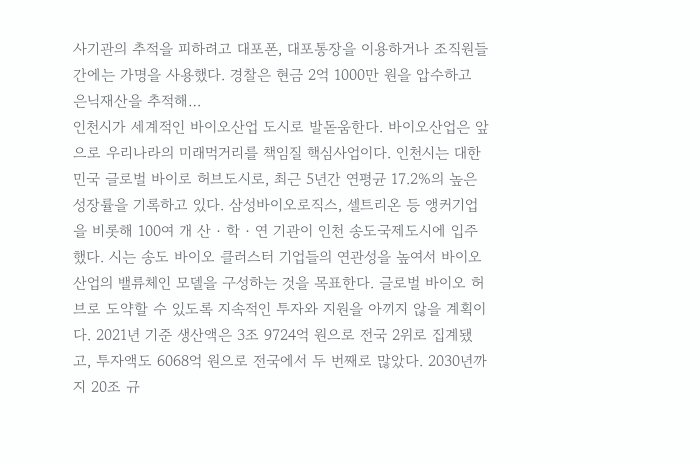사기관의 추적을 피하려고 대포폰, 대포통장을 이용하거나 조직원들 간에는 가명을 사용했다. 경찰은 현금 2억 1000만 원을 압수하고 은닉재산을 추적해…
인천시가 세계적인 바이오산업 도시로 발돋움한다. 바이오산업은 앞으로 우리나라의 미래먹거리를 책임질 핵심사업이다. 인천시는 대한민국 글로벌 바이로 허브도시로, 최근 5년간 연평균 17.2%의 높은 성장률을 기록하고 있다. 삼성바이오로직스, 셀트리온 등 앵커기업을 비롯해 100여 개 산‧학‧연 기관이 인천 송도국제도시에 입주했다. 시는 송도 바이오 클러스터 기업들의 연관성을 높여서 바이오산업의 밸류체인 모델을 구성하는 것을 목표한다. 글로벌 바이오 허브로 도약할 수 있도록 지속적인 투자와 지원을 아끼지 않을 계획이다. 2021년 기준 생산액은 3조 9724억 원으로 전국 2위로 집계됐고, 투자액도 6068억 원으로 전국에서 두 번째로 많았다. 2030년까지 20조 규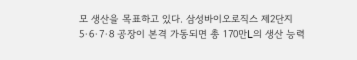모 생산을 목표하고 있다. 삼성바이오로직스 제2단지 5·6·7·8 공장이 본격 가동되면 총 170만L의 생산 능력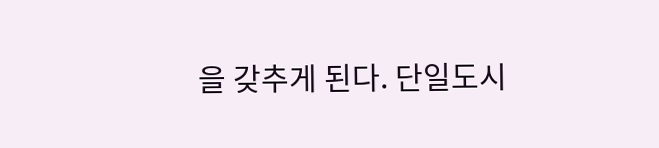을 갖추게 된다. 단일도시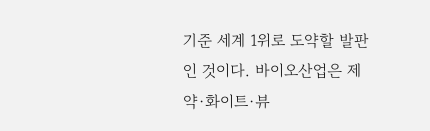기준 세계 1위로 도약할 발판인 것이다. 바이오산업은 제약·화이트·뷰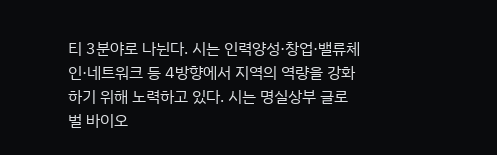티 3분야로 나뉜다. 시는 인력양성·창업·밸류체인·네트워크 등 4방향에서 지역의 역량을 강화하기 위해 노력하고 있다. 시는 명실상부 글로벌 바이오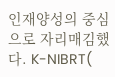인재양성의 중심으로 자리매김했다. K-NIBRT(